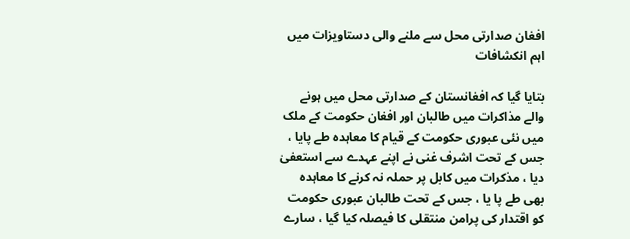افغان صدارتی محل سے ملنے والی دستاویزات میں اہم انکشافات

بتایا گیا کہ افغانستان کے صدارتی محل میں ہونے والے مذاکرات میں طالبان اور افغان حکومت کے ملک میں نئی عبوری حکومت کے قیام کا معاہدہ طے پایا ، جس کے تحت اشرف غنی نے اپنے عہدے سے استعفیٰ دیا ، مذکرات میں کابل پر حملہ نہ کرنے کا معاہدہ بھی طے پا یا ، جس کے تحت طالبان عبوری حکومت کو اقتدار کی پرامن منتقلی کا فیصلہ کیا گیا ، سارے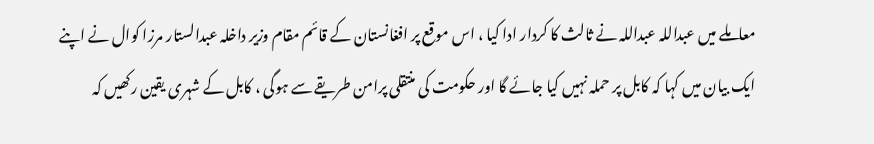معاملے میں عبداللہ عبداللہ نے ثالث کا کردار ادا کیا ، اس موقع پر افغانستان کے قائم مقام وزیر داخلہ عبدالستار مرزا کوال نے اپنے ایک بیان میں کہا کہ کابل پر حملہ نہیں کیا جائے گا اور حکومت کی منتقلی پرامن طریقے سے ہوگی ، کابل کے شہری یقین رکھیں کہ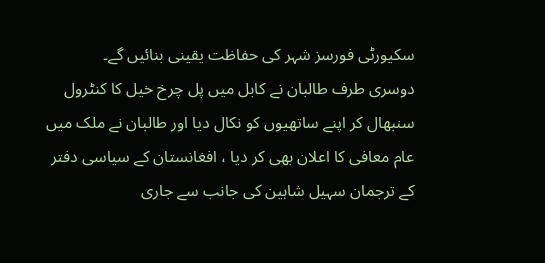سکیورٹی فورسز شہر کی حفاظت یقینی بنائیں گے۔
دوسری طرف طالبان نے کابل میں پل چرخ خیل کا کنٹرول سنبھال کر اپنے ساتھیوں کو نکال دیا اور طالبان نے ملک میں عام معافی کا اعلان بھی کر دیا ، افغانستان کے سیاسی دفتر کے ترجمان سہیل شاہین کی جانب سے جاری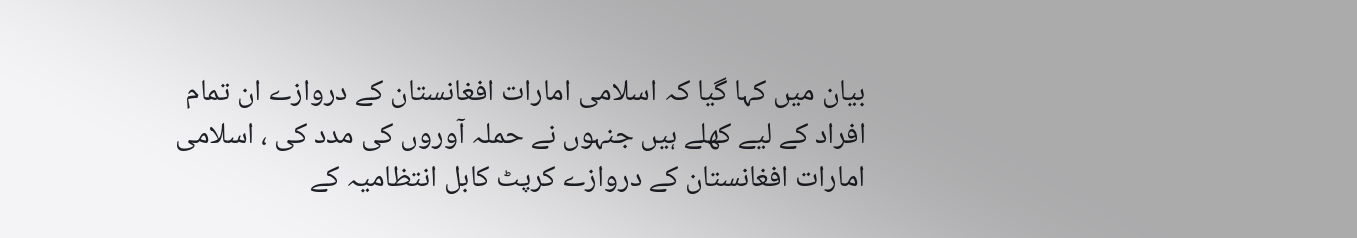بیان میں کہا گیا کہ اسلامی امارات افغانستان کے دروازے ان تمام افراد کے لیے کھلے ہیں جنہوں نے حملہ آوروں کی مدد کی ، اسلامی امارات افغانستان کے دروازے کرپٹ کابل انتظامیہ کے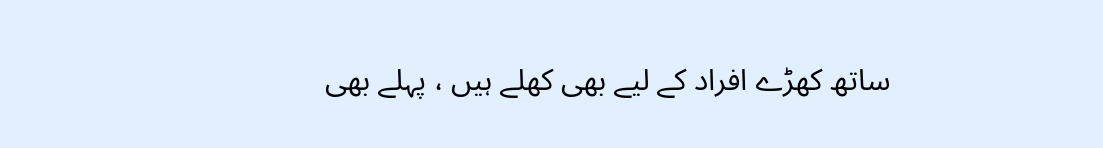ساتھ کھڑے افراد کے لیے بھی کھلے ہیں ، پہلے بھی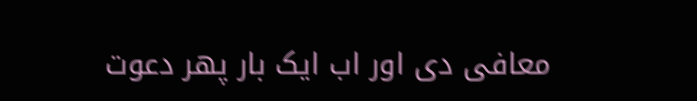معافی دی اور اب ایک بار پھر دعوت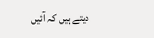دیتے ہیں کہ آئیں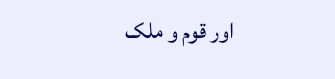اور قوم و ملک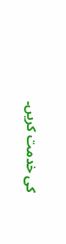کی خدمت کریں۔